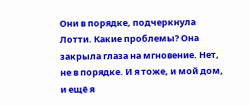Они в порядке, подчеркнула Лотти. Какие проблемы? Она закрыла глаза на мгновение. Нет, не в порядке. И я тоже, и мой дом, и ещё я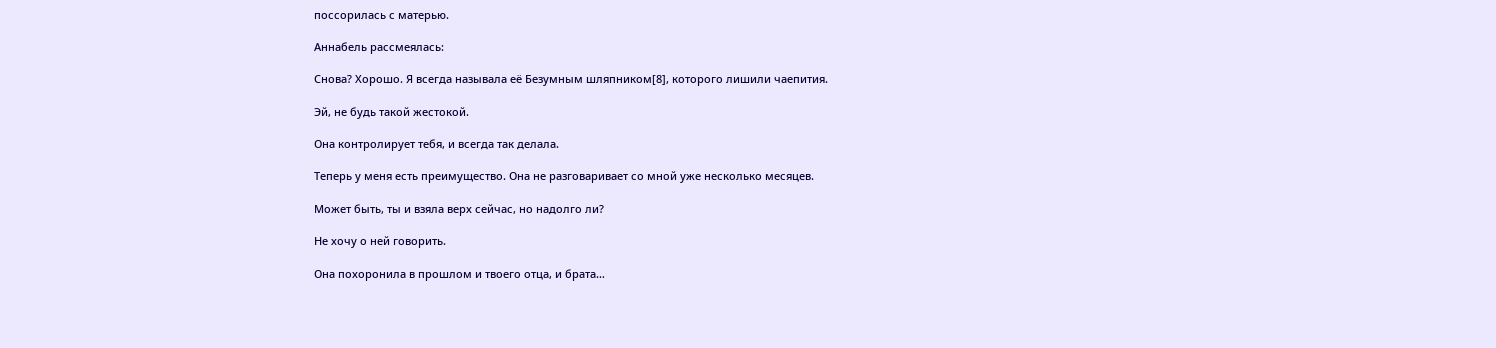поссорилась с матерью.

Аннабель рассмеялась:

Снова? Хорошо. Я всегда называла её Безумным шляпником[8], которого лишили чаепития.

Эй, не будь такой жестокой.

Она контролирует тебя, и всегда так делала.

Теперь у меня есть преимущество. Она не разговаривает со мной уже несколько месяцев.

Может быть, ты и взяла верх сейчас, но надолго ли?

Не хочу о ней говорить.

Она похоронила в прошлом и твоего отца, и брата…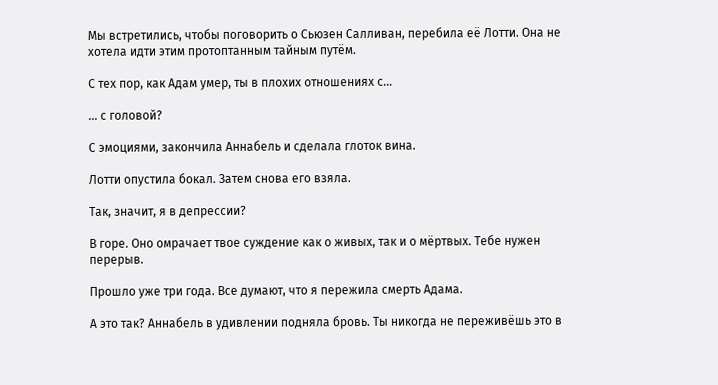Мы встретились, чтобы поговорить о Сьюзен Салливан, перебила её Лотти. Она не хотела идти этим протоптанным тайным путём.

С тех пор, как Адам умер, ты в плохих отношениях с…

… с головой?

С эмоциями, закончила Аннабель и сделала глоток вина.

Лотти опустила бокал. Затем снова его взяла.

Так, значит, я в депрессии?

В горе. Оно омрачает твое суждение как о живых, так и о мёртвых. Тебе нужен перерыв.

Прошло уже три года. Все думают, что я пережила смерть Адама.

А это так? Аннабель в удивлении подняла бровь. Ты никогда не переживёшь это в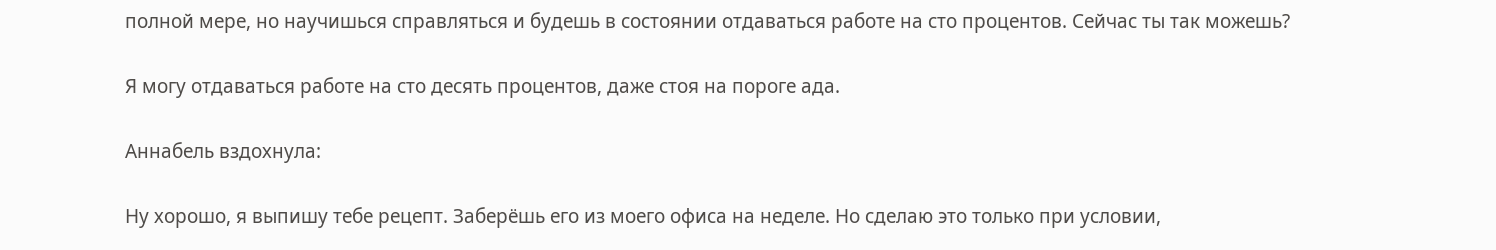полной мере, но научишься справляться и будешь в состоянии отдаваться работе на сто процентов. Сейчас ты так можешь?

Я могу отдаваться работе на сто десять процентов, даже стоя на пороге ада.

Аннабель вздохнула:

Ну хорошо, я выпишу тебе рецепт. Заберёшь его из моего офиса на неделе. Но сделаю это только при условии,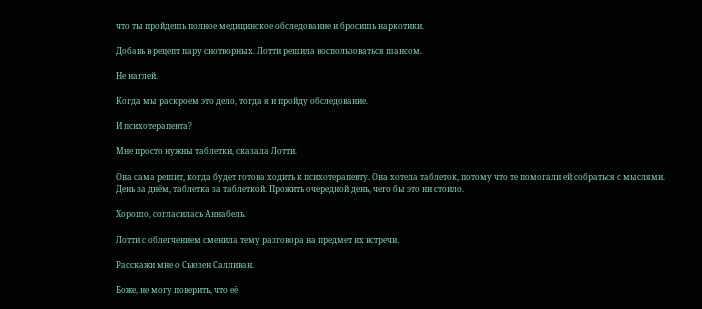что ты пройдешь полное медицинское обследование и бросишь наркотики.

Добавь в рецепт пару снотворных. Лотти решила воспользоваться шансом.

Не наглей.

Когда мы раскроем это дело, тогда я и пройду обследование.

И психотерапевта?

Мне просто нужны таблетки, сказала Лотти.

Она сама решит, когда будет готова ходить к психотерапевту. Она хотела таблеток, потому что те помогали ей собраться с мыслями. День за днём, таблетка за таблеткой. Прожить очередной день, чего бы это ни стоило.

Хорошо, согласилась Аннабель.

Лотти с облегчением сменила тему разговора на предмет их встречи.

Расскажи мне о Сьюзен Салливан.

Боже, не могу поверить, что её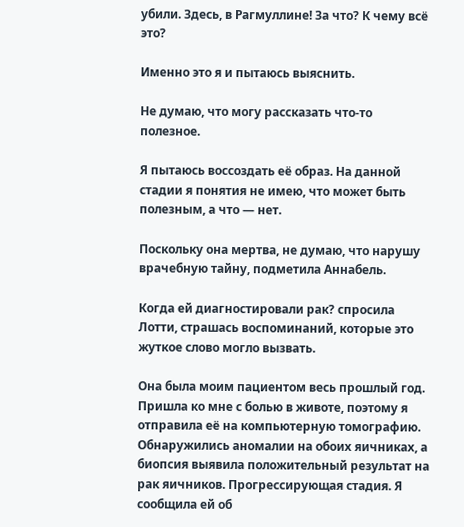убили. Здесь, в Рагмуллине! За что? К чему всё это?

Именно это я и пытаюсь выяснить.

Не думаю, что могу рассказать что-то полезное.

Я пытаюсь воссоздать её образ. На данной стадии я понятия не имею, что может быть полезным, а что — нет.

Поскольку она мертва, не думаю, что нарушу врачебную тайну, подметила Аннабель.

Когда ей диагностировали рак? спросила Лотти, страшась воспоминаний, которые это жуткое слово могло вызвать.

Она была моим пациентом весь прошлый год. Пришла ко мне с болью в животе, поэтому я отправила её на компьютерную томографию. Обнаружились аномалии на обоих яичниках, а биопсия выявила положительный результат на рак яичников. Прогрессирующая стадия. Я сообщила ей об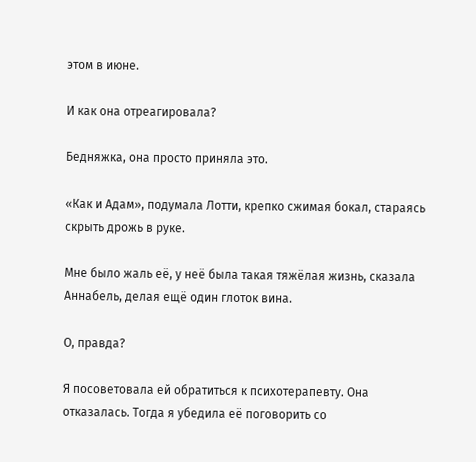этом в июне.

И как она отреагировала?

Бедняжка, она просто приняла это.

«Как и Адам», подумала Лотти, крепко сжимая бокал, стараясь скрыть дрожь в руке.

Мне было жаль её, у неё была такая тяжёлая жизнь, сказала Аннабель, делая ещё один глоток вина.

О, правда?

Я посоветовала ей обратиться к психотерапевту. Она отказалась. Тогда я убедила её поговорить со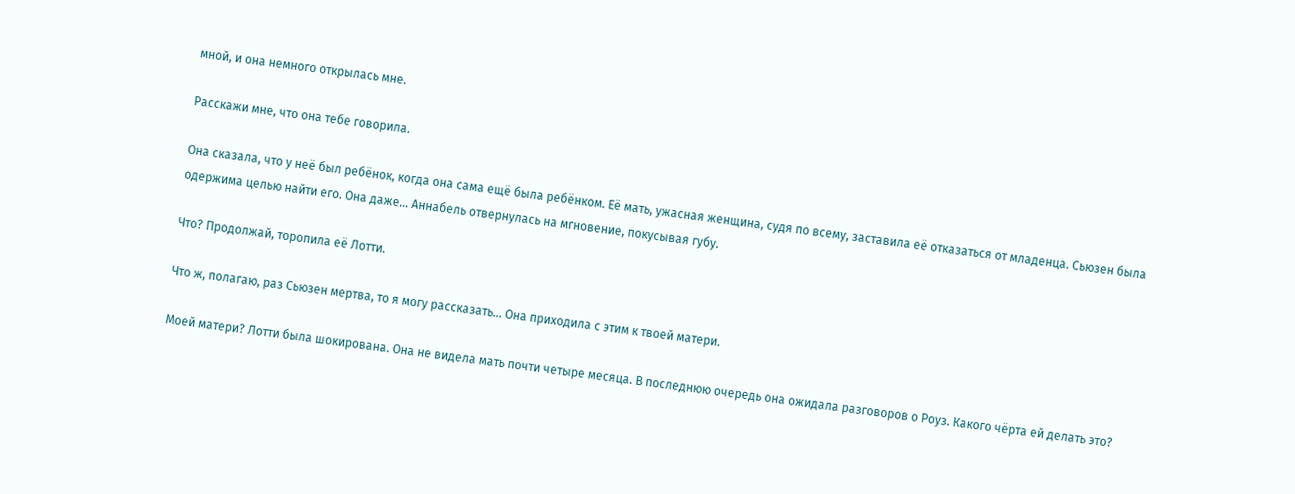мной, и она немного открылась мне.

Расскажи мне, что она тебе говорила.

Она сказала, что у неё был ребёнок, когда она сама ещё была ребёнком. Её мать, ужасная женщина, судя по всему, заставила её отказаться от младенца. Сьюзен была одержима целью найти его. Она даже… Аннабель отвернулась на мгновение, покусывая губу.

Что? Продолжай, торопила её Лотти.

Что ж, полагаю, раз Сьюзен мертва, то я могу рассказать… Она приходила с этим к твоей матери.

Моей матери? Лотти была шокирована. Она не видела мать почти четыре месяца. В последнюю очередь она ожидала разговоров о Роуз. Какого чёрта ей делать это?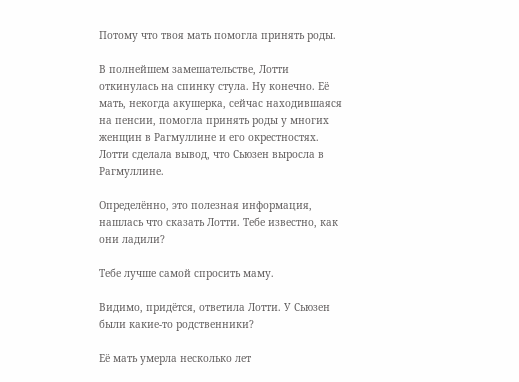Потому что твоя мать помогла принять роды.

В полнейшем замешательстве, Лотти откинулась на спинку стула. Ну конечно. Её мать, некогда акушерка, сейчас находившаяся на пенсии, помогла принять роды у многих женщин в Рагмуллине и его окрестностях. Лотти сделала вывод, что Сьюзен выросла в Рагмуллине.

Определённо, это полезная информация, нашлась что сказать Лотти. Тебе известно, как они ладили?

Тебе лучше самой спросить маму.

Видимо, придётся, ответила Лотти. У Сьюзен были какие-то родственники?

Её мать умерла несколько лет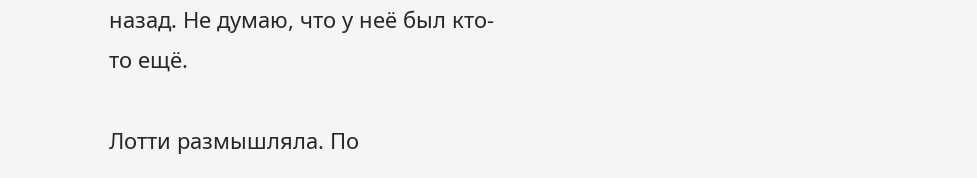назад. Не думаю, что у неё был кто-то ещё.

Лотти размышляла. По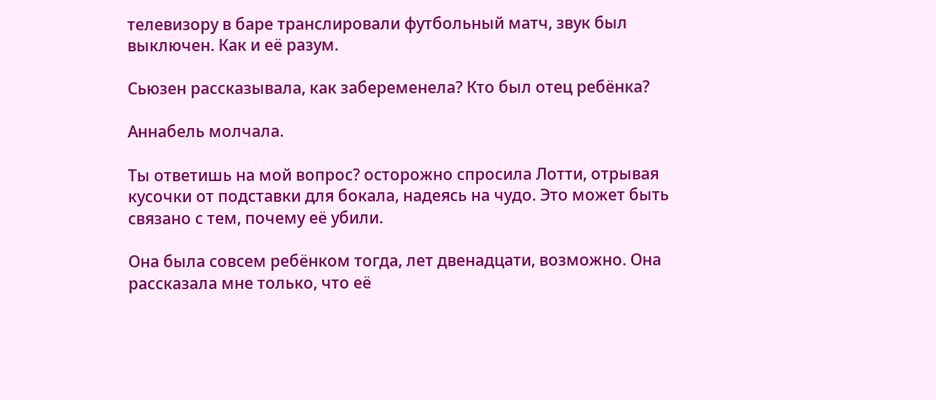телевизору в баре транслировали футбольный матч, звук был выключен. Как и её разум.

Сьюзен рассказывала, как забеременела? Кто был отец ребёнка?

Аннабель молчала.

Ты ответишь на мой вопрос? осторожно спросила Лотти, отрывая кусочки от подставки для бокала, надеясь на чудо. Это может быть связано с тем, почему её убили.

Она была совсем ребёнком тогда, лет двенадцати, возможно. Она рассказала мне только, что её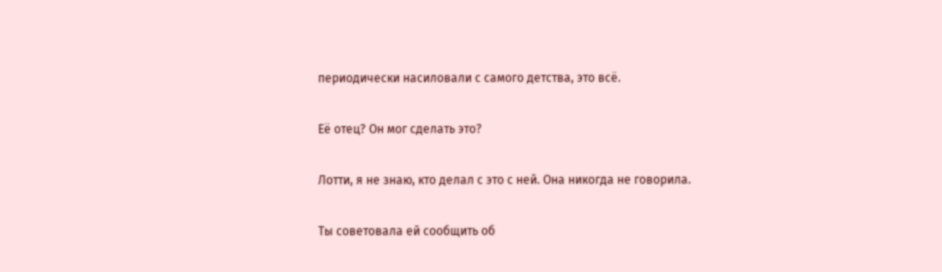периодически насиловали с самого детства, это всё.

Её отец? Он мог сделать это?

Лотти, я не знаю, кто делал с это с ней. Она никогда не говорила.

Ты советовала ей сообщить об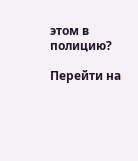этом в полицию?

Перейти на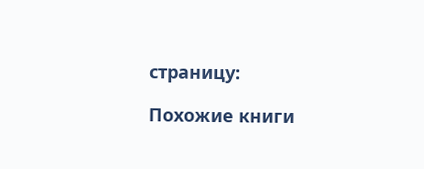страницу:

Похожие книги